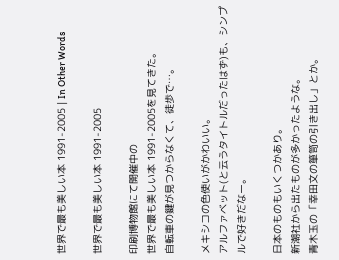世界で最も美しい本 1991-2005 | In Other Words

世界で最も美しい本 1991-2005

印刷博物館にて開催中の
世界で最も美しい本 1991-2005を見てきた。
自転車の鍵が見つからなくて、徒歩で…。

メキシコの色使いがかわいい。
アルファベット(と云うタイトルだったはず)も、シンプルで好きだなー。

日本のものもいくつかあり。
新潮社から出たものが多かったような。
青木玉の「幸田文の箪笥の引き出し」とか。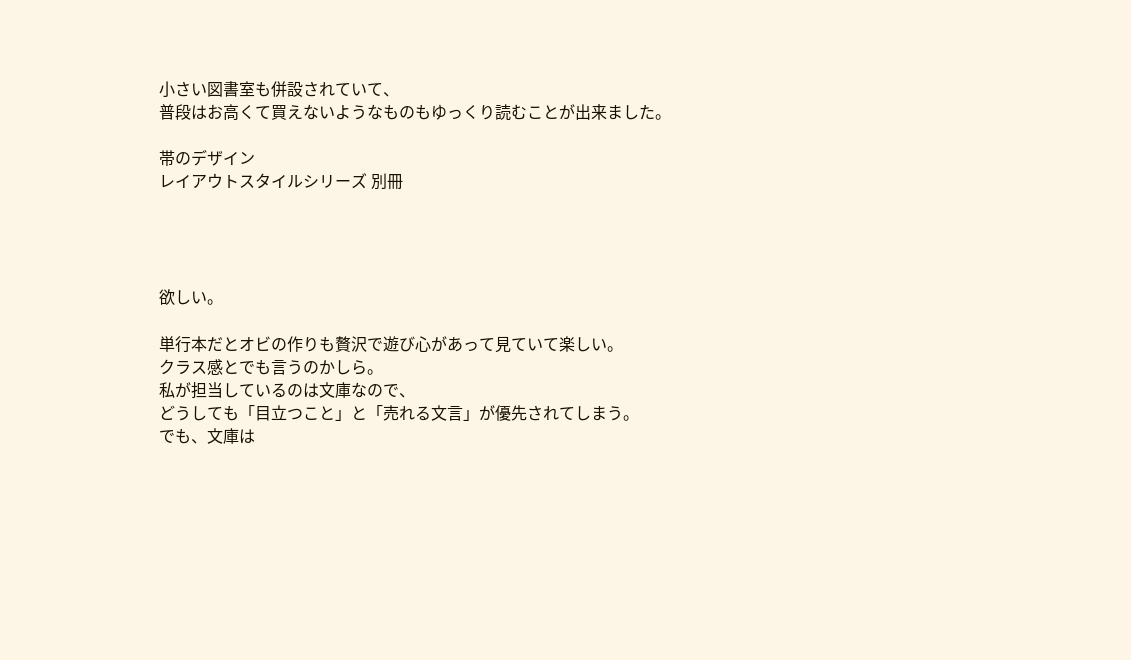小さい図書室も併設されていて、
普段はお高くて買えないようなものもゆっくり読むことが出来ました。

帯のデザイン
レイアウトスタイルシリーズ 別冊




欲しい。

単行本だとオビの作りも贅沢で遊び心があって見ていて楽しい。
クラス感とでも言うのかしら。
私が担当しているのは文庫なので、
どうしても「目立つこと」と「売れる文言」が優先されてしまう。
でも、文庫は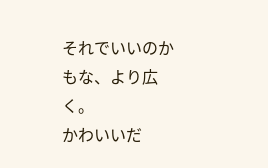それでいいのかもな、より広く。
かわいいだ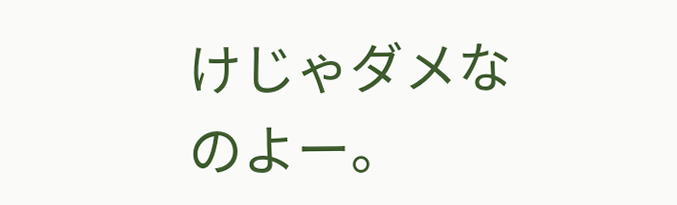けじゃダメなのよー。